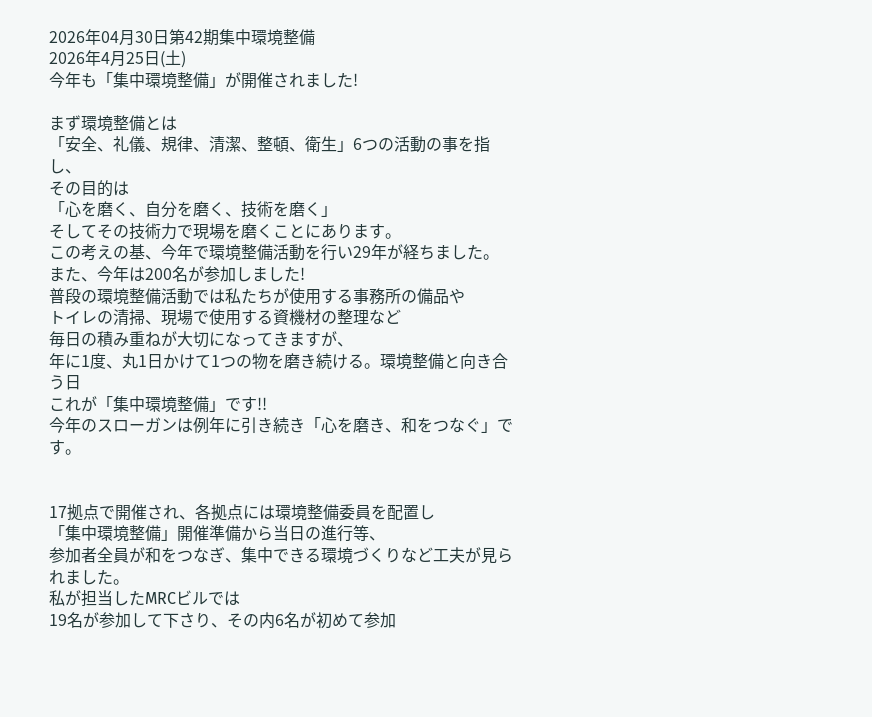2026年04月30日第42期集中環境整備
2026年4月25日(土)
今年も「集中環境整備」が開催されました!

まず環境整備とは
「安全、礼儀、規律、清潔、整頓、衛生」6つの活動の事を指し、
その目的は
「心を磨く、自分を磨く、技術を磨く」
そしてその技術力で現場を磨くことにあります。
この考えの基、今年で環境整備活動を行い29年が経ちました。
また、今年は200名が参加しました!
普段の環境整備活動では私たちが使用する事務所の備品や
トイレの清掃、現場で使用する資機材の整理など
毎日の積み重ねが大切になってきますが、
年に1度、丸1日かけて1つの物を磨き続ける。環境整備と向き合う日
これが「集中環境整備」です!!
今年のスローガンは例年に引き続き「心を磨き、和をつなぐ」です。


17拠点で開催され、各拠点には環境整備委員を配置し
「集中環境整備」開催準備から当日の進行等、
参加者全員が和をつなぎ、集中できる環境づくりなど工夫が見られました。
私が担当したMRCビルでは
19名が参加して下さり、その内6名が初めて参加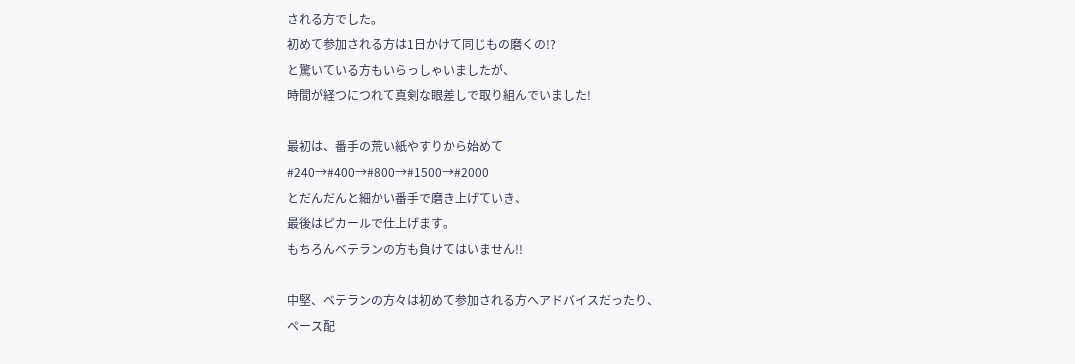される方でした。
初めて参加される方は1日かけて同じもの磨くの!?
と驚いている方もいらっしゃいましたが、
時間が経つにつれて真剣な眼差しで取り組んでいました!

最初は、番手の荒い紙やすりから始めて
#240→#400→#800→#1500→#2000
とだんだんと細かい番手で磨き上げていき、
最後はピカールで仕上げます。
もちろんベテランの方も負けてはいません!!

中堅、ベテランの方々は初めて参加される方へアドバイスだったり、
ペース配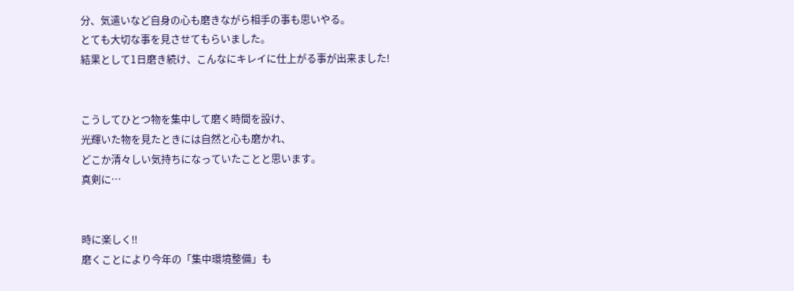分、気遣いなど自身の心も磨きながら相手の事も思いやる。
とても大切な事を見させてもらいました。
結果として1日磨き続け、こんなにキレイに仕上がる事が出来ました!


こうしてひとつ物を集中して磨く時間を設け、
光輝いた物を見たときには自然と心も磨かれ、
どこか清々しい気持ちになっていたことと思います。
真剣に…


時に楽しく!!
磨くことにより今年の「集中環境整備」も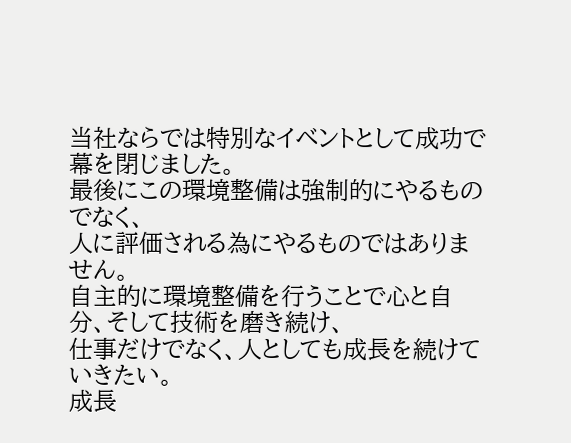当社ならでは特別なイベントとして成功で幕を閉じました。
最後にこの環境整備は強制的にやるものでなく、
人に評価される為にやるものではありません。
自主的に環境整備を行うことで心と自分、そして技術を磨き続け、
仕事だけでなく、人としても成長を続けていきたい。
成長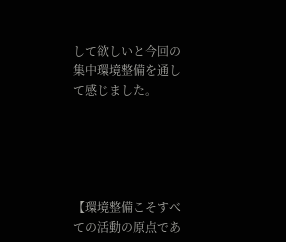して欲しいと今回の集中環境整備を通して感じました。





【環境整備こそすべての活動の原点であ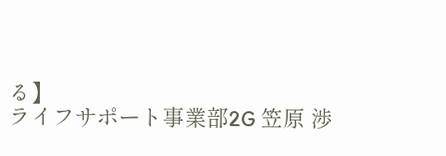る】
ライフサポート事業部2G 笠原 渉